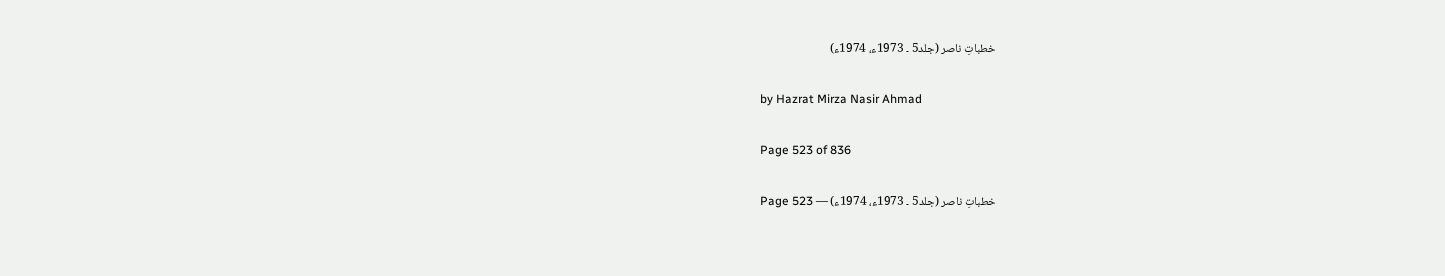خطباتِ ناصر (جلد5 ۔ 1973ء، 1974ء)

by Hazrat Mirza Nasir Ahmad

Page 523 of 836

خطباتِ ناصر (جلد5 ۔ 1973ء، 1974ء) — Page 523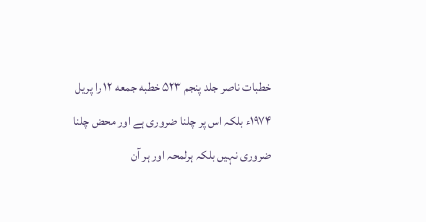خطبات ناصر جلد پنجم ۵۲۳ خطبه جمعه ۱۲ را پریل ۱۹۷۴ء بلکہ اس پر چلنا ضروری ہے اور محض چلنا ضروری نہیں بلکہ ہرلمحہ اور ہر آن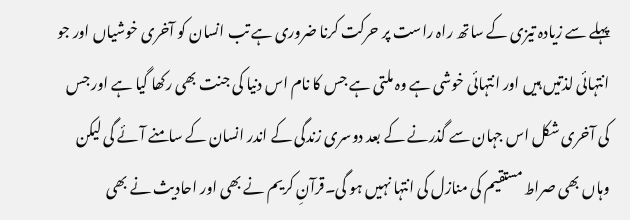پہلے سے زیادہ تیزی کے ساتھ راہ راست پر حرکت کرنا ضروری ہے تب انسان کو آخری خوشیاں اور جو انتہائی لذتیں ہیں اور انتہائی خوشی ہے وہ ملتی ہے جس کا نام اس دنیا کی جنت بھی رکھا گیا ہے اور جس کی آخری شکل اس جہان سے گذرنے کے بعد دوسری زندگی کے اندر انسان کے سامنے آئے گی لیکن وہاں بھی صراط مستقیم کی منازل کی انتہا نہیں ہو گی۔قرآنِ کریم نے بھی اور احادیث نے بھی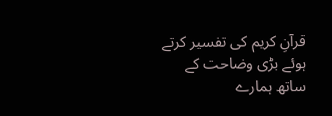قرآنِ کریم کی تفسیر کرتے ہوئے بڑی وضاحت کے ساتھ ہمارے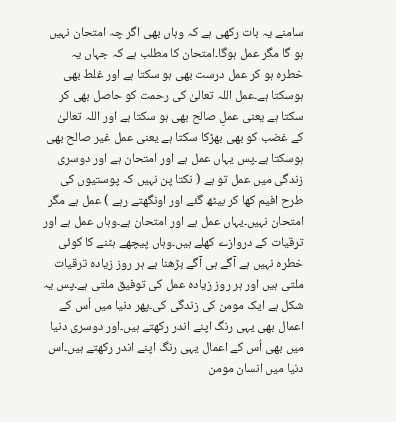سامنے یہ بات رکھی ہے کہ وہاں بھی اگر چہ امتحان نہیں ہو گا مگر عمل ہوگا۔امتحان کا مطلب ہے کہ جہاں یہ خطرہ ہو کر عمل درست بھی ہو سکتا ہے اور غلط بھی ہوسکتا ہے۔عمل اللہ تعالیٰ کی رحمت کو حاصل بھی کر سکتا ہے یعنی عملِ صالح بھی ہو سکتا ہے اور اللہ تعالیٰ کے غضب کو بھی بھڑکا سکتا ہے یعنی عمل غیر صالح بھی ہوسکتا ہے۔پس یہاں عمل ہے اور امتحان ہے اور دوسری زندگی میں عمل تو ہے ( نکتا پن نہیں کہ پوستیوں کی طرح افیم کھا کر بیٹھ گئے اور اونگھتے رہے ) عمل ہے مگر امتحان نہیں۔یہاں عمل ہے اور امتحان ہے۔وہاں عمل ہے اور ترقیات کے دروازے کھلے ہیں۔وہاں پیچھے ہٹنے کا کوئی خطرہ نہیں ہے آگے ہی آگے بڑھنا ہے ہر روز زیادہ ترقیات ملتی ہیں اور ہر روز زیادہ عمل کی توفیق ملتی ہے۔پس یہ شکل ہے ایک مومن کی زندگی کی۔پھر دنیا میں اُس کے اعمال بھی یہی رنگ اپنے اندر رکھتے ہیں۔اور دوسری دنیا میں بھی اُس کے اعمال یہی رنگ اپنے اندر رکھتے ہیں۔اس دنیا میں انسان مومن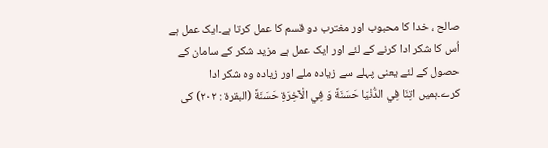صالح ، خدا کا محبوب اور مغترب دو قسم کا عمل کرتا ہے۔ایک عمل ہے اُس کا شکر ادا کرنے کے لئے اور ایک عمل ہے مزید شکر کے سامان کے حصول کے لئے یعنی پہلے سے زیادہ ملے اور زیادہ وہ شکر ادا کرے۔ہمیں اتِنَا فِي الدُّنْيَا حَسَنَةً وَ فِي الْآخِرَةِ حَسَنَةً (البقرة : ۲۰۲) کی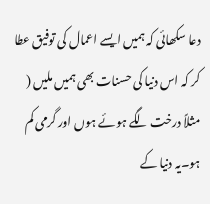دعا سکھائی کہ ہمیں ایسے اعمال کی توفیق عطا کر کہ اس دنیا کی حسنات بھی ہمیں ملیں ( مثلاً درخت لگے ہوئے ہوں اور گرمی کم ہو۔یہ دنیا کے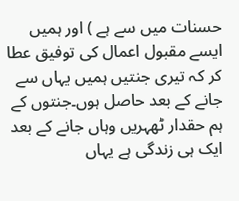حسنات میں سے ہے ) اور ہمیں ایسے مقبول اعمال کی توفیق عطا کر کہ تیری جنتیں ہمیں یہاں سے جانے کے بعد حاصل ہوں۔جنتوں کے ہم حقدار ٹھہریں وہاں جانے کے بعد ایک ہی زندگی ہے یہاں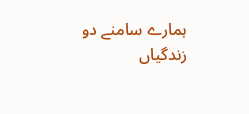ہمارے سامنے دو زندگیاں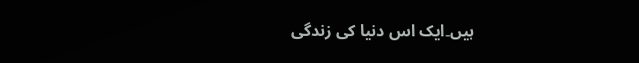ہیں۔ایک اس دنیا کی زندگی